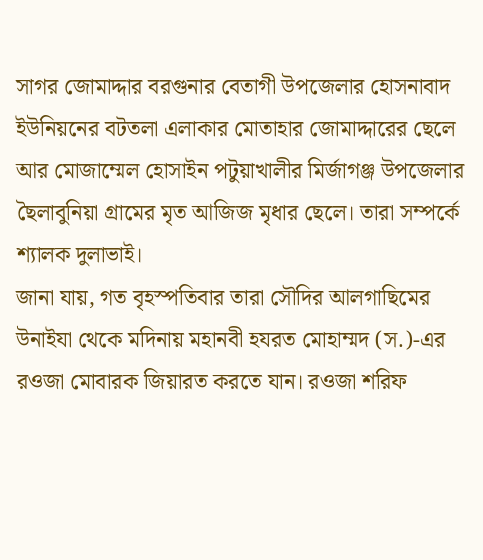সাগর জোমাদ্দার বরগুনার বেতাগী উপজেলার হোসনাবাদ ইউনিয়নের বটতলা এলাকার মোতাহার জোমাদ্দারের ছেলে আর মোজাম্মেল হোসাইন পটুয়াখালীর মির্জাগঞ্জ উপজেলার ছৈলাবুনিয়া গ্রামের মৃত আজিজ মৃধার ছেলে। তারা সম্পর্কে শ্যালক দুলাভাই।
জানা যায়, গত বৃহস্পতিবার তারা সৌদির আলগাছিমের উনাইযা থেকে মদিনায় মহানবী হযরত মোহাম্মদ (স.)-এর রওজা মোবারক জিয়ারত করতে যান। রওজা শরিফ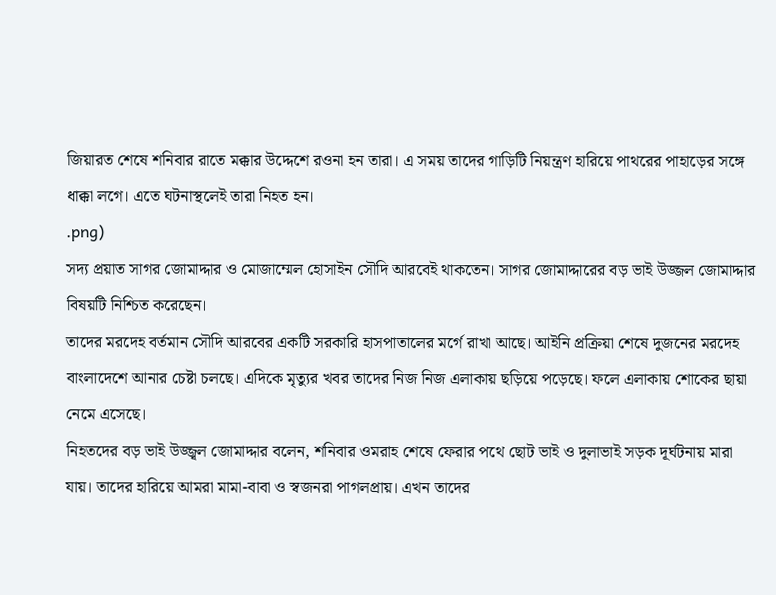জিয়ারত শেষে শনিবার রাতে মক্কার উদ্দেশে রওনা হন তারা। এ সময় তাদের গাড়িটি নিয়ন্ত্রণ হারিয়ে পাথরের পাহাড়ের সঙ্গে ধাক্কা লগে। এতে ঘটনাস্থলেই তারা নিহত হন।
.png)
সদ্য প্রয়াত সাগর জোমাদ্দার ও মোজাম্মেল হোসাইন সৌদি আরবেই থাকতেন। সাগর জোমাদ্দারের বড় ভাই উজ্জল জোমাদ্দার বিষয়টি নিশ্চিত করেছেন।
তাদের মরদেহ বর্তমান সৌদি আরবের একটি সরকারি হাসপাতালের মর্গে রাখা আছে। আইনি প্রক্রিয়া শেষে দুজনের মরদেহ বাংলাদেশে আনার চেষ্টা চলছে। এদিকে মৃত্যুর খবর তাদের নিজ নিজ এলাকায় ছড়িয়ে পড়েছে। ফলে এলাকায় শোকের ছায়া নেমে এসেছে।
নিহতদের বড় ভাই উজ্জ্বল জোমাদ্দার বলেন, শনিবার ওমরাহ শেষে ফেরার পথে ছোট ভাই ও দুলাভাই সড়ক দূর্ঘটনায় মারা যায়। তাদের হারিয়ে আমরা মামা-বাবা ও স্বজনরা পাগলপ্রায়। এখন তাদের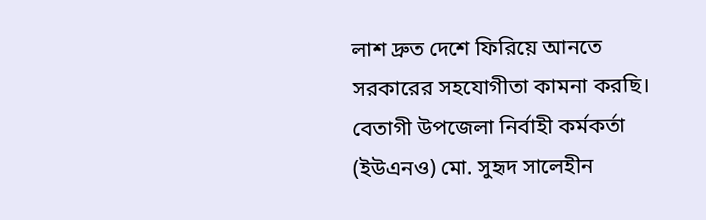লাশ দ্রুত দেশে ফিরিয়ে আনতে সরকারের সহযোগীতা কামনা করছি।
বেতাগী উপজেলা নির্বাহী কর্মকর্তা (ইউএনও) মো. সুহৃদ সালেহীন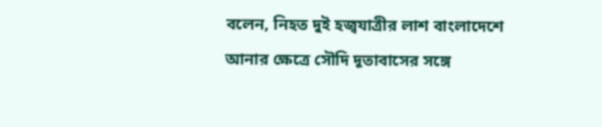বলেন, নিহত দুই হজ্বযাত্রীর লাশ বাংলাদেশে আনার ক্ষেত্রে সৌদি দূতাবাসের সঙ্গে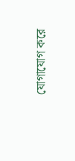যোগাযোগ করে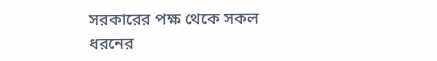সরকারের পক্ষ থেকে সকল ধরনের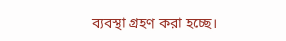ব্যবস্থা গ্রহণ করা হচ্ছে।